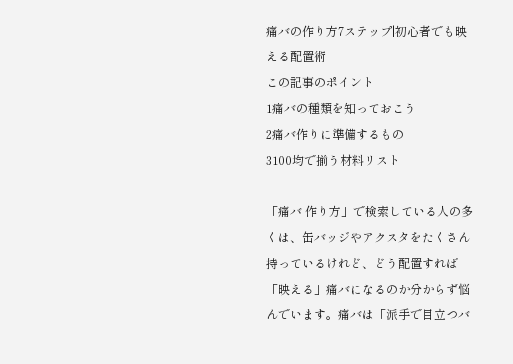痛バの作り方7ステップ|初心者でも映える配置術
この記事のポイント
1痛バの種類を知っておこう
2痛バ作りに準備するもの
3100均で揃う材料リスト

「痛バ 作り方」で検索している人の多くは、缶バッジやアクスタをたくさん持っているけれど、どう配置すれば「映える」痛バになるのか分からず悩んでいます。痛バは「派手で目立つバ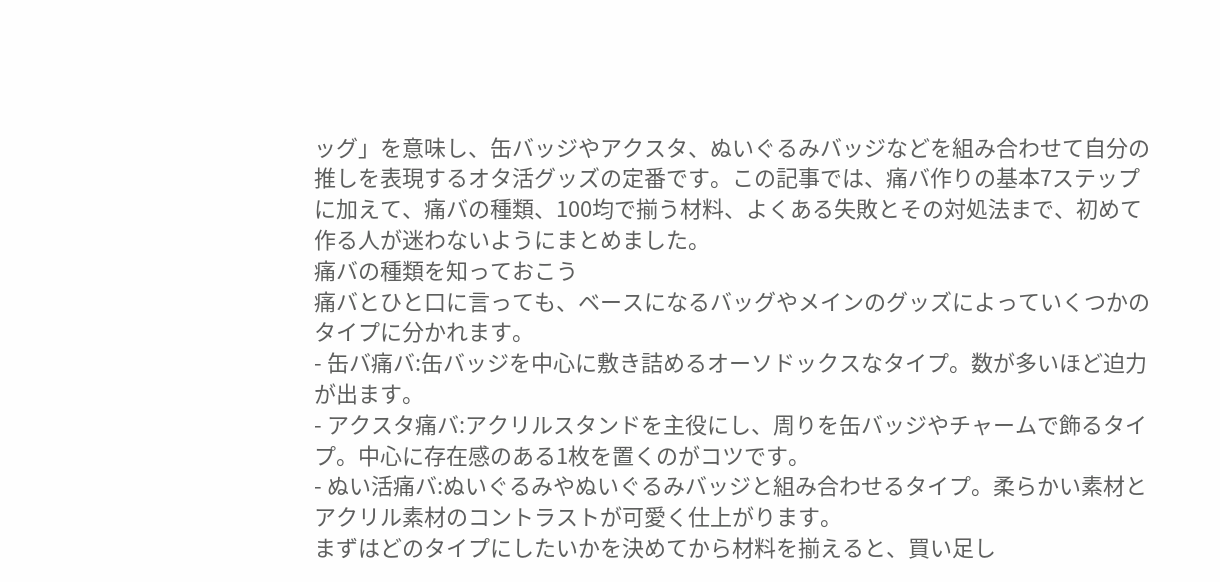ッグ」を意味し、缶バッジやアクスタ、ぬいぐるみバッジなどを組み合わせて自分の推しを表現するオタ活グッズの定番です。この記事では、痛バ作りの基本7ステップに加えて、痛バの種類、100均で揃う材料、よくある失敗とその対処法まで、初めて作る人が迷わないようにまとめました。
痛バの種類を知っておこう
痛バとひと口に言っても、ベースになるバッグやメインのグッズによっていくつかのタイプに分かれます。
- 缶バ痛バ:缶バッジを中心に敷き詰めるオーソドックスなタイプ。数が多いほど迫力が出ます。
- アクスタ痛バ:アクリルスタンドを主役にし、周りを缶バッジやチャームで飾るタイプ。中心に存在感のある1枚を置くのがコツです。
- ぬい活痛バ:ぬいぐるみやぬいぐるみバッジと組み合わせるタイプ。柔らかい素材とアクリル素材のコントラストが可愛く仕上がります。
まずはどのタイプにしたいかを決めてから材料を揃えると、買い足し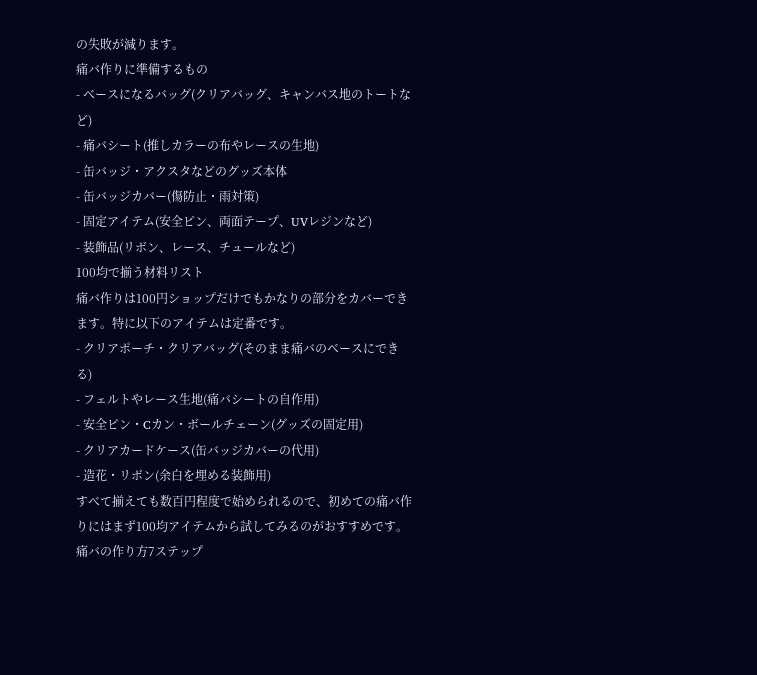の失敗が減ります。
痛バ作りに準備するもの
- ベースになるバッグ(クリアバッグ、キャンバス地のトートなど)
- 痛バシート(推しカラーの布やレースの生地)
- 缶バッジ・アクスタなどのグッズ本体
- 缶バッジカバー(傷防止・雨対策)
- 固定アイテム(安全ピン、両面テープ、UVレジンなど)
- 装飾品(リボン、レース、チュールなど)
100均で揃う材料リスト
痛バ作りは100円ショップだけでもかなりの部分をカバーできます。特に以下のアイテムは定番です。
- クリアポーチ・クリアバッグ(そのまま痛バのベースにできる)
- フェルトやレース生地(痛バシートの自作用)
- 安全ピン・Cカン・ボールチェーン(グッズの固定用)
- クリアカードケース(缶バッジカバーの代用)
- 造花・リボン(余白を埋める装飾用)
すべて揃えても数百円程度で始められるので、初めての痛バ作りにはまず100均アイテムから試してみるのがおすすめです。
痛バの作り方7ステップ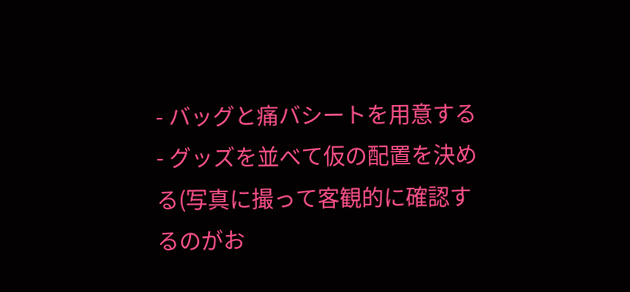- バッグと痛バシートを用意する
- グッズを並べて仮の配置を決める(写真に撮って客観的に確認するのがお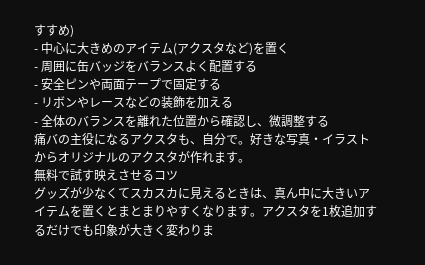すすめ)
- 中心に大きめのアイテム(アクスタなど)を置く
- 周囲に缶バッジをバランスよく配置する
- 安全ピンや両面テープで固定する
- リボンやレースなどの装飾を加える
- 全体のバランスを離れた位置から確認し、微調整する
痛バの主役になるアクスタも、自分で。好きな写真・イラストからオリジナルのアクスタが作れます。
無料で試す映えさせるコツ
グッズが少なくてスカスカに見えるときは、真ん中に大きいアイテムを置くとまとまりやすくなります。アクスタを1枚追加するだけでも印象が大きく変わりま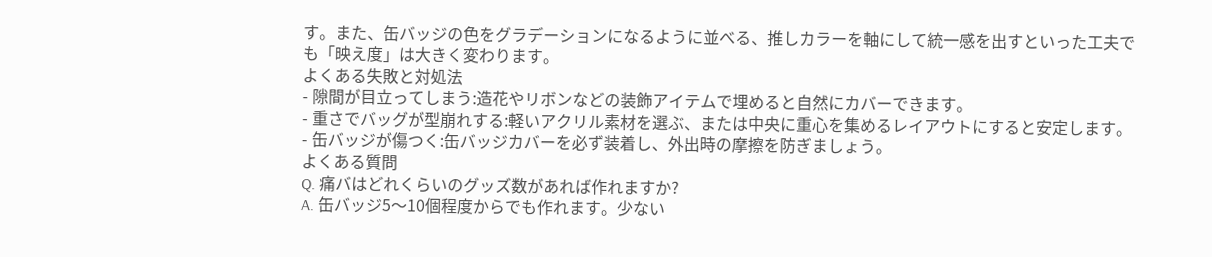す。また、缶バッジの色をグラデーションになるように並べる、推しカラーを軸にして統一感を出すといった工夫でも「映え度」は大きく変わります。
よくある失敗と対処法
- 隙間が目立ってしまう:造花やリボンなどの装飾アイテムで埋めると自然にカバーできます。
- 重さでバッグが型崩れする:軽いアクリル素材を選ぶ、または中央に重心を集めるレイアウトにすると安定します。
- 缶バッジが傷つく:缶バッジカバーを必ず装着し、外出時の摩擦を防ぎましょう。
よくある質問
Q. 痛バはどれくらいのグッズ数があれば作れますか?
A. 缶バッジ5〜10個程度からでも作れます。少ない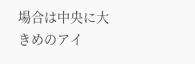場合は中央に大きめのアイ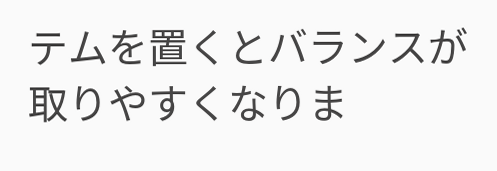テムを置くとバランスが取りやすくなりま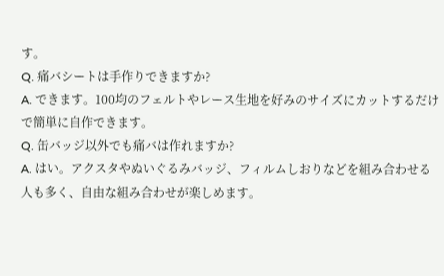す。
Q. 痛バシートは手作りできますか?
A. できます。100均のフェルトやレース生地を好みのサイズにカットするだけで簡単に自作できます。
Q. 缶バッジ以外でも痛バは作れますか?
A. はい。アクスタやぬいぐるみバッジ、フィルムしおりなどを組み合わせる人も多く、自由な組み合わせが楽しめます。